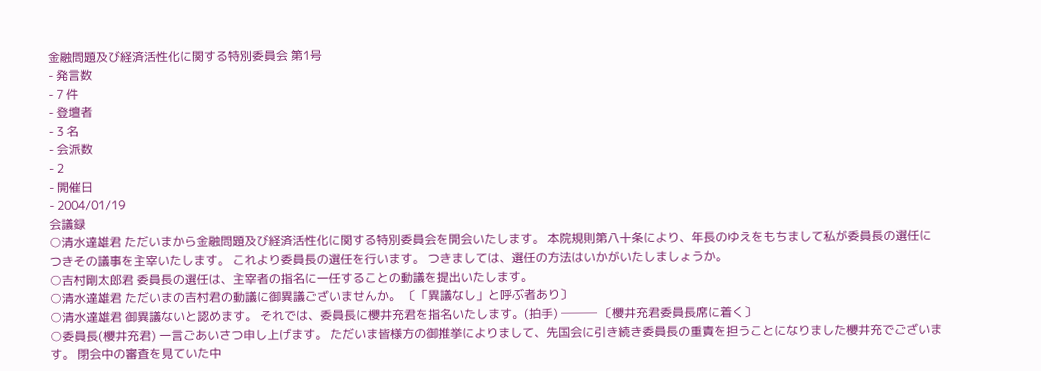金融問題及び経済活性化に関する特別委員会 第1号
- 発言数
- 7 件
- 登壇者
- 3 名
- 会派数
- 2
- 開催日
- 2004/01/19
会議録
○清水達雄君 ただいまから金融問題及び経済活性化に関する特別委員会を開会いたします。 本院規則第八十条により、年長のゆえをもちまして私が委員長の選任につきその議事を主宰いたします。 これより委員長の選任を行います。 つきましては、選任の方法はいかがいたしましょうか。
○吉村剛太郎君 委員長の選任は、主宰者の指名に一任することの動議を提出いたします。
○清水達雄君 ただいまの吉村君の動議に御異議ございませんか。 〔「異議なし」と呼ぶ者あり〕
○清水達雄君 御異議ないと認めます。 それでは、委員長に櫻井充君を指名いたします。(拍手) ─── 〔櫻井充君委員長席に着く〕
○委員長(櫻井充君) 一言ごあいさつ申し上げます。 ただいま皆様方の御推挙によりまして、先国会に引き続き委員長の重責を担うことになりました櫻井充でございます。 閉会中の審査を見ていた中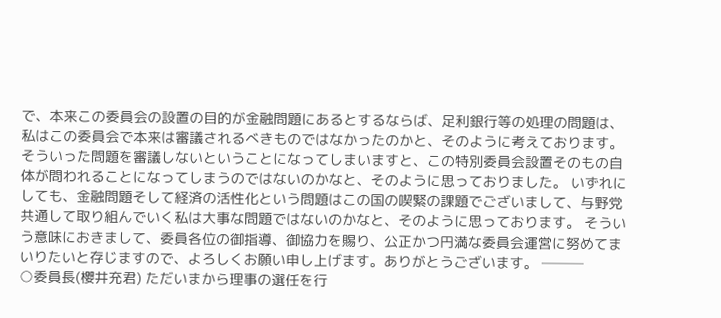で、本来この委員会の設置の目的が金融問題にあるとするならば、足利銀行等の処理の問題は、私はこの委員会で本来は審議されるべきものではなかったのかと、そのように考えております。 そういった問題を審議しないということになってしまいますと、この特別委員会設置そのもの自体が問われることになってしまうのではないのかなと、そのように思っておりました。 いずれにしても、金融問題そして経済の活性化という問題はこの国の喫緊の課題でございまして、与野党共通して取り組んでいく私は大事な問題ではないのかなと、そのように思っております。 そういう意味におきまして、委員各位の御指導、御協力を賜り、公正かつ円満な委員会運営に努めてまいりたいと存じますので、よろしくお願い申し上げます。ありがとうございます。 ───
○委員長(櫻井充君) ただいまから理事の選任を行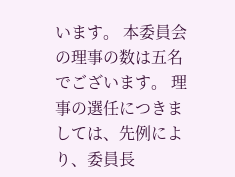います。 本委員会の理事の数は五名でございます。 理事の選任につきましては、先例により、委員長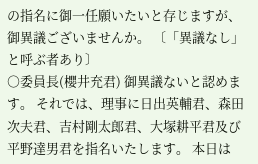の指名に御一任願いたいと存じますが、御異議ございませんか。 〔「異議なし」と呼ぶ者あり〕
○委員長(櫻井充君) 御異議ないと認めます。 それでは、理事に日出英輔君、森田次夫君、吉村剛太郎君、大塚耕平君及び平野達男君を指名いたします。 本日は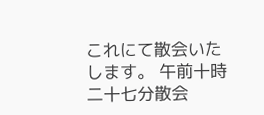これにて散会いたします。 午前十時二十七分散会